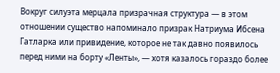Вокруг силуэта мерцала призрачная структура — в этом отношении существо напоминало призрак Натриума Ибсена Гатларка или привидение, которое не так давно появилось перед ними на борту «Ленты», — хотя казалось гораздо более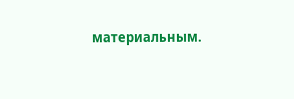материальным.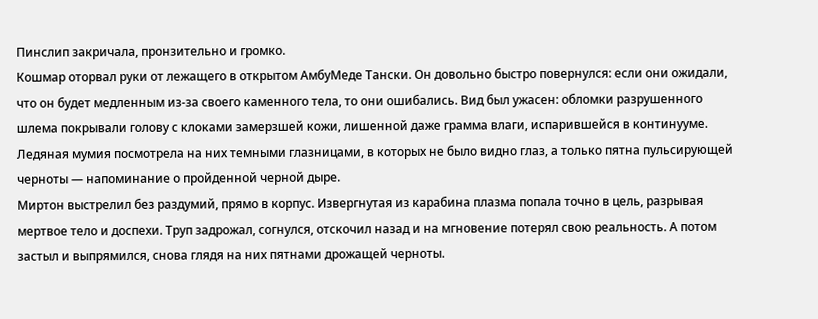Пинслип закричала, пронзительно и громко.
Кошмар оторвал руки от лежащего в открытом АмбуМеде Тански. Он довольно быстро повернулся: если они ожидали, что он будет медленным из-за своего каменного тела, то они ошибались. Вид был ужасен: обломки разрушенного шлема покрывали голову с клоками замерзшей кожи, лишенной даже грамма влаги, испарившейся в континууме. Ледяная мумия посмотрела на них темными глазницами, в которых не было видно глаз, а только пятна пульсирующей черноты — напоминание о пройденной черной дыре.
Миртон выстрелил без раздумий, прямо в корпус. Извергнутая из карабина плазма попала точно в цель, разрывая мертвое тело и доспехи. Труп задрожал, согнулся, отскочил назад и на мгновение потерял свою реальность. А потом застыл и выпрямился, снова глядя на них пятнами дрожащей черноты.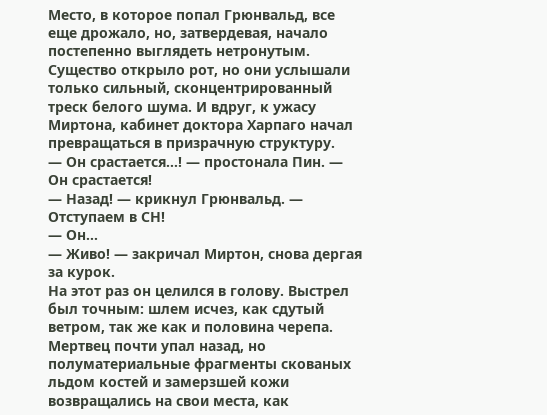Место, в которое попал Грюнвальд, все еще дрожало, но, затвердевая, начало постепенно выглядеть нетронутым. Существо открыло рот, но они услышали только сильный, сконцентрированный треск белого шума. И вдруг, к ужасу Миртона, кабинет доктора Харпаго начал превращаться в призрачную структуру.
— Он срастается…! — простонала Пин. — Он срастается!
— Назад! — крикнул Грюнвальд. — Отступаем в СН!
— Он…
— Живо! — закричал Миртон, снова дергая за курок.
На этот раз он целился в голову. Выстрел был точным: шлем исчез, как сдутый ветром, так же как и половина черепа. Мертвец почти упал назад, но полуматериальные фрагменты скованых льдом костей и замерзшей кожи возвращались на свои места, как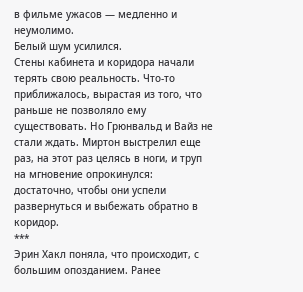в фильме ужасов — медленно и неумолимо.
Белый шум усилился.
Стены кабинета и коридора начали терять свою реальность. Что-то приближалось, вырастая из того, что раньше не позволяло ему существовать. Но Грюнвальд и Вайз не стали ждать. Миртон выстрелил еще раз, на этот раз целясь в ноги, и труп на мгновение опрокинулся: достаточно, чтобы они успели развернуться и выбежать обратно в коридор.
***
Эрин Хакл поняла, что происходит, с большим опозданием. Ранее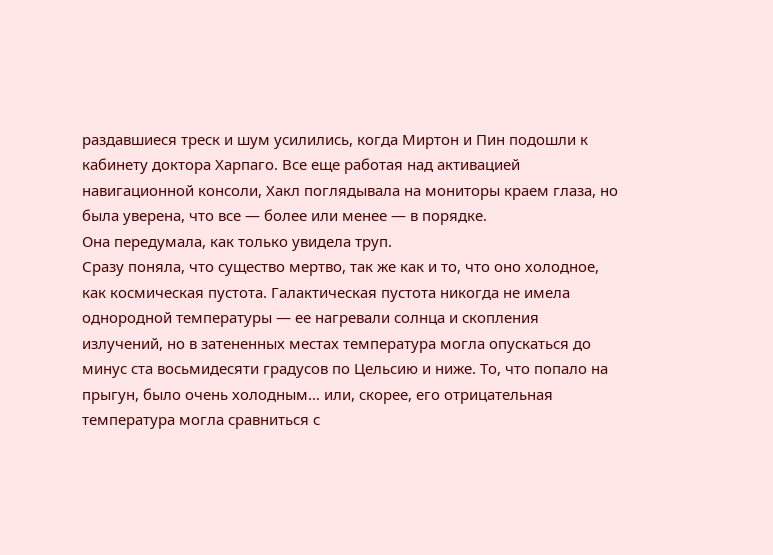раздавшиеся треск и шум усилились, когда Миртон и Пин подошли к кабинету доктора Харпаго. Все еще работая над активацией навигационной консоли, Хакл поглядывала на мониторы краем глаза, но была уверена, что все — более или менее — в порядке.
Она передумала, как только увидела труп.
Сразу поняла, что существо мертво, так же как и то, что оно холодное, как космическая пустота. Галактическая пустота никогда не имела однородной температуры — ее нагревали солнца и скопления излучений, но в затененных местах температура могла опускаться до минус ста восьмидесяти градусов по Цельсию и ниже. То, что попало на прыгун, было очень холодным… или, скорее, его отрицательная температура могла сравниться с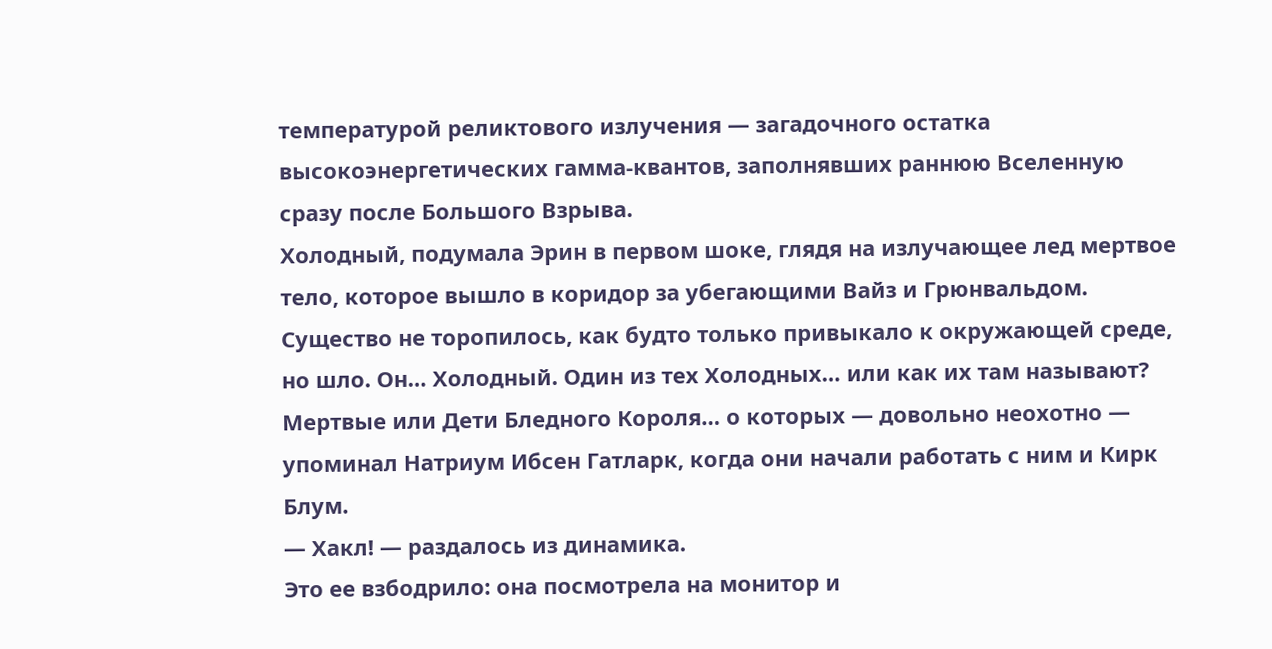температурой реликтового излучения — загадочного остатка высокоэнергетических гамма-квантов, заполнявших раннюю Вселенную сразу после Большого Взрыва.
Холодный, подумала Эрин в первом шоке, глядя на излучающее лед мертвое тело, которое вышло в коридор за убегающими Вайз и Грюнвальдом. Существо не торопилось, как будто только привыкало к окружающей среде, но шло. Он… Холодный. Один из тех Холодных… или как их там называют? Мертвые или Дети Бледного Короля… о которых — довольно неохотно — упоминал Натриум Ибсен Гатларк, когда они начали работать с ним и Кирк Блум.
— Хакл! — раздалось из динамика.
Это ее взбодрило: она посмотрела на монитор и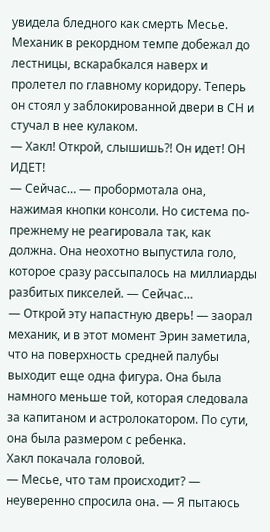увидела бледного как смерть Месье. Механик в рекордном темпе добежал до лестницы, вскарабкался наверх и пролетел по главному коридору. Теперь он стоял у заблокированной двери в СН и стучал в нее кулаком.
— Хакл! Открой, слышишь?! Он идет! ОН ИДЕТ!
— Сейчас… — пробормотала она, нажимая кнопки консоли. Но система по-прежнему не реагировала так, как должна. Она неохотно выпустила голо, которое сразу рассыпалось на миллиарды разбитых пикселей. — Сейчас…
— Открой эту напастную дверь! — заорал механик, и в этот момент Эрин заметила, что на поверхность средней палубы выходит еще одна фигура. Она была намного меньше той, которая следовала за капитаном и астролокатором. По сути, она была размером с ребенка.
Хакл покачала головой.
— Месье, что там происходит? — неуверенно спросила она. — Я пытаюсь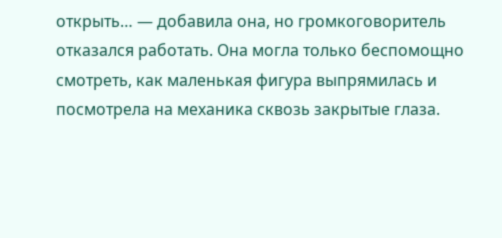открыть… — добавила она, но громкоговоритель отказался работать. Она могла только беспомощно смотреть, как маленькая фигура выпрямилась и посмотрела на механика сквозь закрытые глаза.